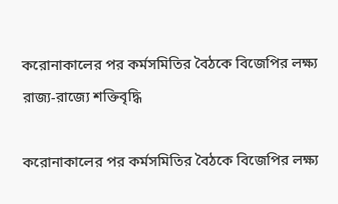করোনাকালের পর কর্মসমিতির বৈঠকে বিজেপির লক্ষ্য রাজ্য-রাজ্যে শক্তিবৃদ্ধি

করোনাকালের পর কর্মসমিতির বৈঠকে বিজেপির লক্ষ্য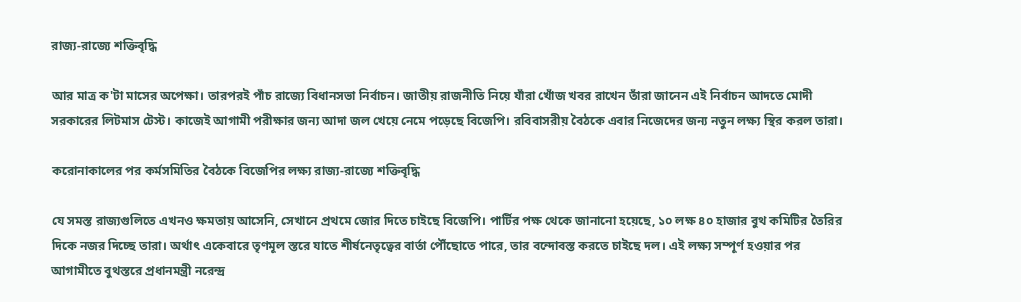রাজ্য-রাজ্যে শক্তিবৃদ্ধি

আর মাত্র ক'টা মাসের অপেক্ষা। তারপরই পাঁচ রাজ্যে বিধানসভা নির্বাচন। জাতীয় রাজনীতি নিয়ে যাঁরা খোঁজ খবর রাখেন তাঁরা জানেন এই নির্বাচন আদতে মোদী সরকারের লিটমাস টেস্ট। কাজেই আগামী পরীক্ষার জন্য আদা জল খেয়ে নেমে পড়েছে বিজেপি। রবিবাসরীয় বৈঠকে এবার নিজেদের জন্য নতুন লক্ষ্য স্থির করল তারা।

করোনাকালের পর কর্মসমিতির বৈঠকে বিজেপির লক্ষ্য রাজ্য-রাজ্যে শক্তিবৃদ্ধি

যে সমস্ত রাজ্যগুলিতে এখনও ক্ষমতায় আসেনি, সেখানে প্রথমে জোর দিতে চাইছে বিজেপি। পার্টির পক্ষ থেকে জানানো হয়েছে, ১০ লক্ষ ৪০ হাজার বুথ কমিটির তৈরির দিকে নজর দিচ্ছে তারা। অর্থাৎ একেবারে তৃণমূল স্তরে যাতে শীর্ষনেতৃত্বের বার্তা পৌঁছোতে পারে, তার বন্দোবস্ত করতে চাইছে দল। এই লক্ষ্য সম্পূর্ণ হওয়ার পর আগামীতে বুথস্তরে প্রধানমন্ত্রী নরেন্দ্র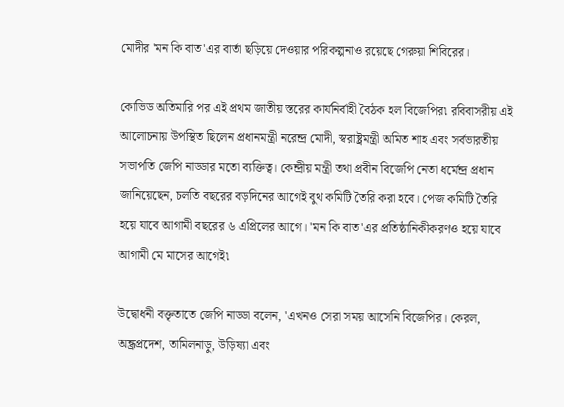মোদীর 'মন কি বাত'এর বার্তা ছড়িয়ে দেওয়ার পরিকল্পনাও রয়েছে গেরুয়া শিবিরের।

কোভিড অতিমারি পর এই প্রথম জাতীয় স্তরের কার্যনির্বাহী বৈঠক হল বিজেপির৷ রবিবাসরীয় এই আলোচনায় উপস্থিত ছিলেন প্রধানমন্ত্রী নরেন্দ্র মোদী, স্বরাষ্ট্রমন্ত্রী অমিত শাহ এবং সর্বভারতীয় সভাপতি জেপি নাড্ডার মতো ব্যক্তিত্ব। কেন্দ্রীয় মন্ত্রী তথা প্রবীন বিজেপি নেতা ধর্মেন্দ্র প্রধান জানিয়েছেন, চলতি বছরের বড়দিনের আগেই বুথ কমিটি তৈরি করা হবে। পেজ কমিটি তৈরি হয়ে যাবে আগামী বছরের ৬ এপ্রিলের আগে। 'মন কি বাত'এর প্রতিষ্ঠানিকীকরণও হয়ে যাবে আগামী মে মাসের আগেই৷

উদ্বোধনী বক্তৃতাতে জেপি নাড্ডা বলেন, 'এখনও সেরা সময় আসেনি বিজেপির। কেরল, অন্ধ্রপ্রদেশ, তামিলনাড়ু, উড়িষ্যা এবং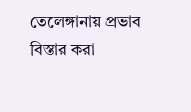তেলেঙ্গানায় প্রভাব বিস্তার করা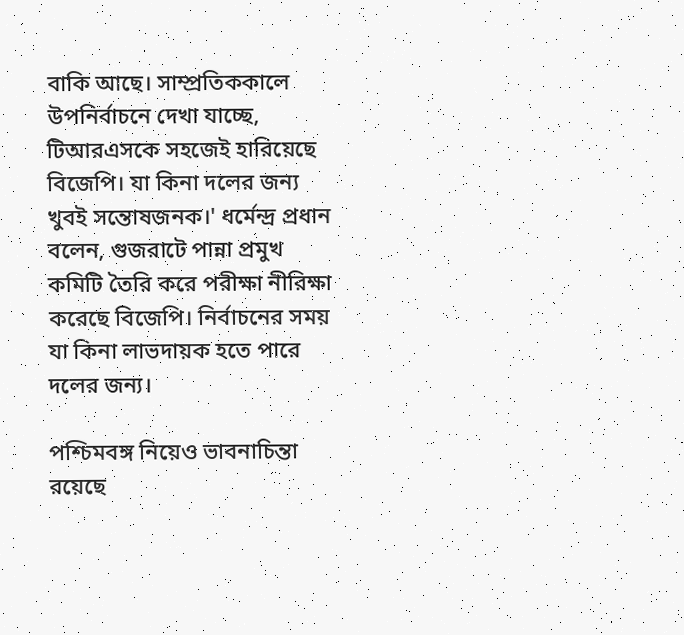বাকি আছে। সাম্প্রতিককালে উপনির্বাচনে দেখা যাচ্ছে, টিআরএসকে সহজেই হারিয়েছে বিজেপি। যা কিনা দলের জন্য খুবই সন্তোষজনক।' ধর্মেন্দ্র প্রধান বলেন, গুজরাটে পান্না প্রমুখ কমিটি তৈরি করে পরীক্ষা নীরিক্ষা করেছে বিজেপি। নির্বাচনের সময় যা কিনা লাভদায়ক হতে পারে দলের জন্য।

পশ্চিমবঙ্গ নিয়েও ভাবনাচিন্তা রয়েছে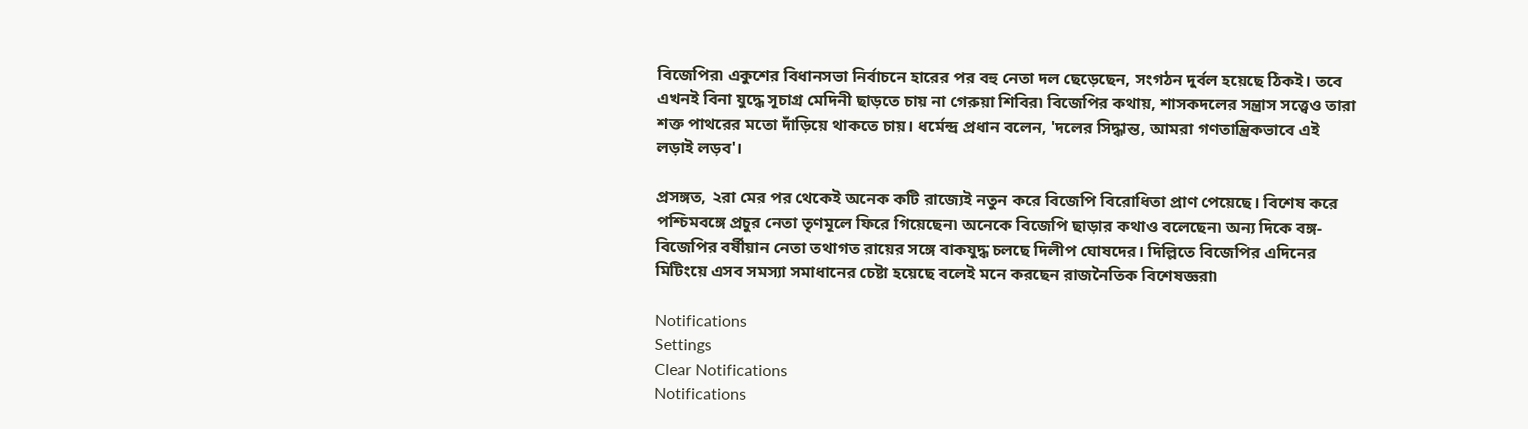বিজেপির৷ একুশের বিধানসভা নির্বাচনে হারের পর বহু নেতা দল ছেড়েছেন, সংগঠন দুর্বল হয়েছে ঠিকই। তবে এখনই বিনা যুদ্ধে সূচাগ্র মেদিনী ছাড়তে চায় না গেরুয়া শিবির৷ বিজেপির কথায়, শাসকদলের সন্ত্রাস সত্ত্বেও তারা শক্ত পাথরের মতো দাঁড়িয়ে থাকতে চায়। ধর্মেন্দ্র প্রধান বলেন, 'দলের সিদ্ধান্ত, আমরা গণতান্ত্রিকভাবে এই লড়াই লড়ব'।

প্রসঙ্গত, ২রা মের পর থেকেই অনেক কটি রাজ্যেই নতুন করে বিজেপি বিরোধিতা প্রাণ পেয়েছে। বিশেষ করে পশ্চিমবঙ্গে প্রচুর নেতা তৃণমূলে ফিরে গিয়েছেন৷ অনেকে বিজেপি ছাড়ার কথাও বলেছেন৷ অন্য দিকে বঙ্গ-বিজেপির বর্ষীয়ান নেতা তথাগত রায়ের সঙ্গে বাকযুদ্ধ চলছে দিলীপ ঘোষদের। দিল্লিতে বিজেপির এদিনের মিটিংয়ে এসব সমস্যা সমাধানের চেষ্টা হয়েছে বলেই মনে করছেন রাজনৈতিক বিশেষজ্ঞরা৷

Notifications
Settings
Clear Notifications
Notifications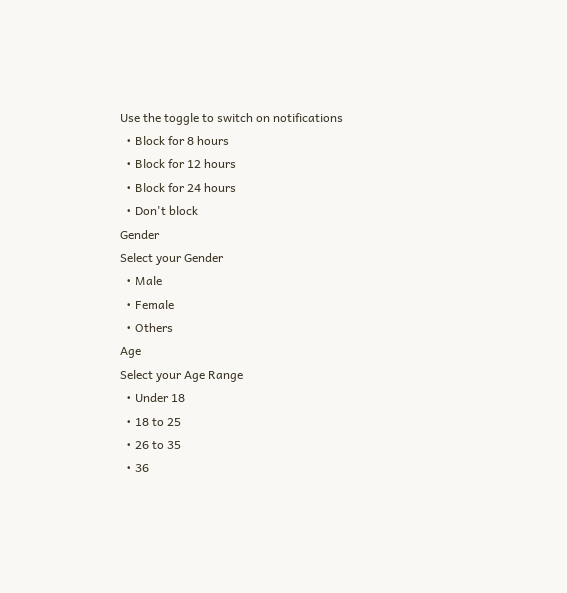Use the toggle to switch on notifications
  • Block for 8 hours
  • Block for 12 hours
  • Block for 24 hours
  • Don't block
Gender
Select your Gender
  • Male
  • Female
  • Others
Age
Select your Age Range
  • Under 18
  • 18 to 25
  • 26 to 35
  • 36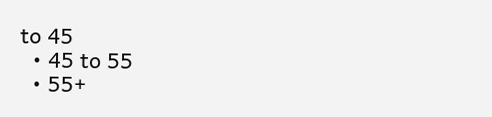to 45
  • 45 to 55
  • 55+